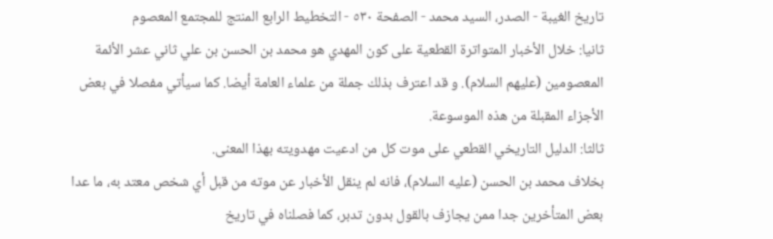تاريخ الغيبة - الصدر، السيد محمد - الصفحة ٥٣٠ - التخطيط الرابع المنتج للمجتمع المعصوم
ثانيا: خلال الأخبار المتواترة القطعية على كون المهدي هو محمد بن الحسن بن علي ثاني عشر الأئمة المعصومين (عليهم السلام). و قد اعترف بذلك جملة من علماء العامة أيضا. كما سيأتي مفصلا في بعض الأجزاء المقبلة من هذه الموسوعة.
ثالثا: الدليل التاريخي القطعي على موت كل من ادعيت مهدويته بهذا المعنى.
بخلاف محمد بن الحسن (عليه السلام)، فانه لم ينقل الأخبار عن موته من قبل أي شخص معتد به، ما عدا بعض المتأخرين جدا ممن يجازف بالقول بدون تدبر، كما فصلناه في تاريخ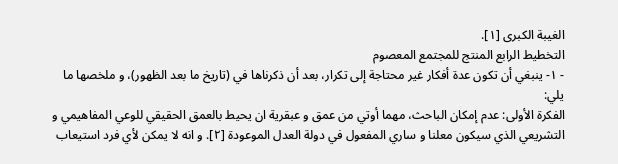الغيبة الكبرى [١].
التخطيط الرابع المنتج للمجتمع المعصوم
- ١- ينبغي أن تكون عدة أفكار غير محتاجة إلى تكرار، بعد أن ذكرناها في (تاريخ ما بعد الظهور)، و ملخصها ما يلي:
الفكرة الأولى: عدم إمكان الباحث، مهما أوتي من عمق و عبقرية ان يحيط بالعمق الحقيقي للوعي المفاهيمي و التشريعي الذي سيكون معلنا و ساري المفعول في دولة العدل الموعودة [٢]. و انه لا يمكن لأي فرد استيعاب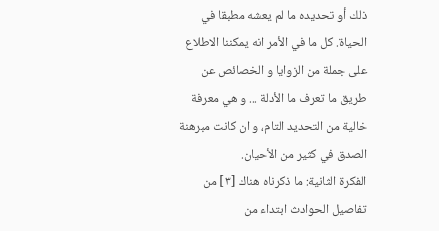ذلك أو تحديده ما لم يعشه مطبقا في الحياة. كل ما في الأمر انه يمكننا الاطلاع على جملة من الزوايا و الخصائص عن طريق ما تعرف ما الأدلة ... و هي معرفة خالية من التحديد التام، و ان كانت مبرهنة الصدق في كثير من الأحيان.
الفكرة الثانية: ما ذكرناه هناك [٣] من تفاصيل الحوادث ابتداء من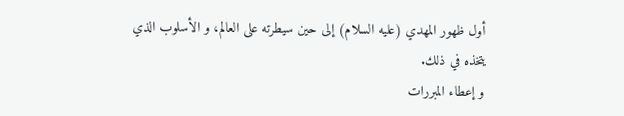أول ظهور المهدي (عليه السلام) إلى حين سيطرته على العالم، و الأسلوب الذي يتخذه في ذلك.
و إعطاء المبررات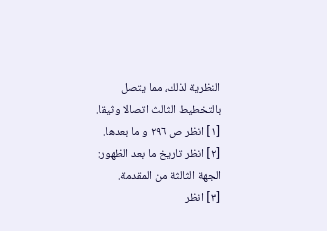النظرية لذلك، مما يتصل بالتخطيط الثالث اتصالا وثيقا.
[١] انظر ص ٢٩٦ و ما بعدها.
[٢] انظر تاريخ ما بعد الظهور: الجهة الثالثة من المقدمة.
[٣] انظر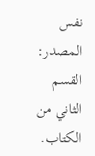نفس المصدر: القسم الثاني من الكتاب.